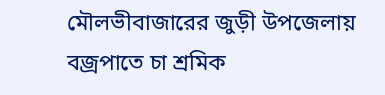মৌলভীবাজারের জুড়ী উপজেলায় বজ্রপাতে চা শ্রমিক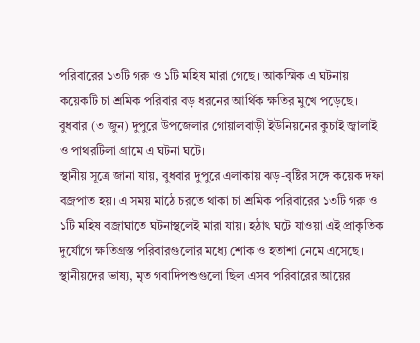পরিবারের ১৩টি গরু ও ১টি মহিষ মারা গেছে। আকস্মিক এ ঘটনায় কয়েকটি চা শ্রমিক পরিবার বড় ধরনের আর্থিক ক্ষতির মুখে পড়েছে।
বুধবার (৩ জুন) দুপুরে উপজেলার গোয়ালবাড়ী ইউনিয়নের কুচাই জ্বালাই ও পাথরটিলা গ্রামে এ ঘটনা ঘটে।
স্থানীয় সূত্রে জানা যায়, বুধবার দুপুরে এলাকায় ঝড়-বৃষ্টির সঙ্গে কয়েক দফা বজ্রপাত হয়। এ সময় মাঠে চরতে থাকা চা শ্রমিক পরিবারের ১৩টি গরু ও ১টি মহিষ বজ্রাঘাতে ঘটনাস্থলেই মারা যায়। হঠাৎ ঘটে যাওয়া এই প্রাকৃতিক দুর্যোগে ক্ষতিগ্রস্ত পরিবারগুলোর মধ্যে শোক ও হতাশা নেমে এসেছে।
স্থানীয়দের ভাষ্য, মৃত গবাদিপশুগুলো ছিল এসব পরিবারের আয়ের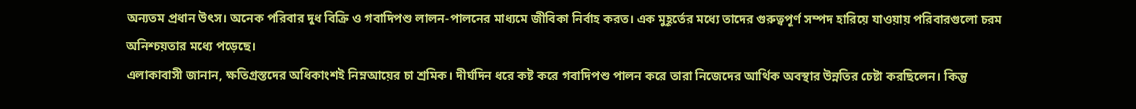অন্যতম প্রধান উৎস। অনেক পরিবার দুধ বিক্রি ও গবাদিপশু লালন-পালনের মাধ্যমে জীবিকা নির্বাহ করত। এক মুহূর্তের মধ্যে তাদের গুরুত্বপূর্ণ সম্পদ হারিয়ে যাওয়ায় পরিবারগুলো চরম অনিশ্চয়তার মধ্যে পড়েছে।
এলাকাবাসী জানান, ক্ষতিগ্রস্তদের অধিকাংশই নিম্নআয়ের চা শ্রমিক। দীর্ঘদিন ধরে কষ্ট করে গবাদিপশু পালন করে তারা নিজেদের আর্থিক অবস্থার উন্নতির চেষ্টা করছিলেন। কিন্তু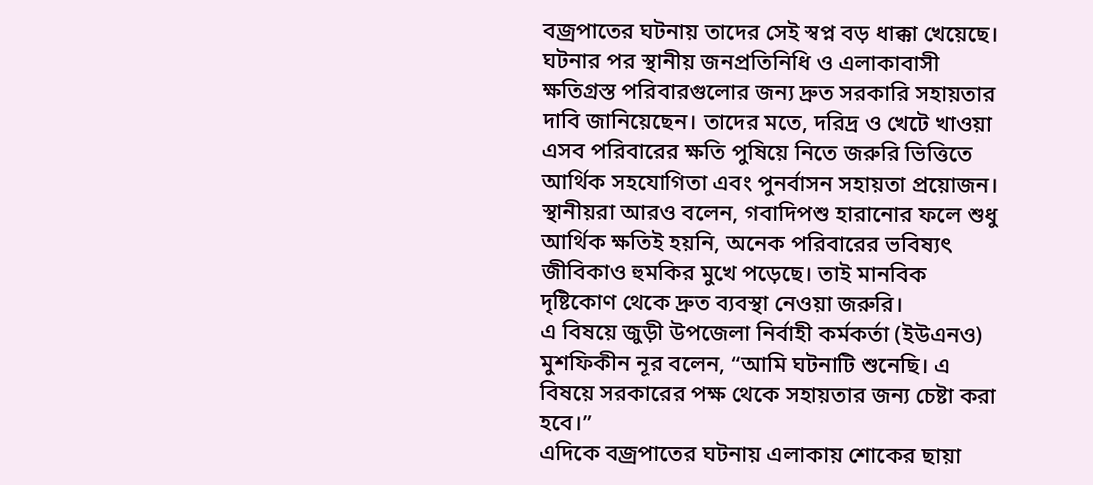বজ্রপাতের ঘটনায় তাদের সেই স্বপ্ন বড় ধাক্কা খেয়েছে।
ঘটনার পর স্থানীয় জনপ্রতিনিধি ও এলাকাবাসী ক্ষতিগ্রস্ত পরিবারগুলোর জন্য দ্রুত সরকারি সহায়তার দাবি জানিয়েছেন। তাদের মতে, দরিদ্র ও খেটে খাওয়া এসব পরিবারের ক্ষতি পুষিয়ে নিতে জরুরি ভিত্তিতে আর্থিক সহযোগিতা এবং পুনর্বাসন সহায়তা প্রয়োজন।
স্থানীয়রা আরও বলেন, গবাদিপশু হারানোর ফলে শুধু আর্থিক ক্ষতিই হয়নি, অনেক পরিবারের ভবিষ্যৎ জীবিকাও হুমকির মুখে পড়েছে। তাই মানবিক দৃষ্টিকোণ থেকে দ্রুত ব্যবস্থা নেওয়া জরুরি।
এ বিষয়ে জুড়ী উপজেলা নির্বাহী কর্মকর্তা (ইউএনও) মুশফিকীন নূর বলেন, “আমি ঘটনাটি শুনেছি। এ বিষয়ে সরকারের পক্ষ থেকে সহায়তার জন্য চেষ্টা করা হবে।”
এদিকে বজ্রপাতের ঘটনায় এলাকায় শোকের ছায়া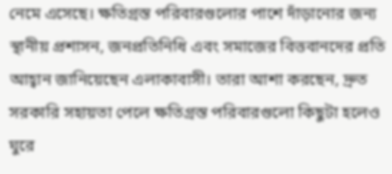নেমে এসেছে। ক্ষতিগ্রস্ত পরিবারগুলোর পাশে দাঁড়ানোর জন্য স্থানীয় প্রশাসন, জনপ্রতিনিধি এবং সমাজের বিত্তবানদের প্রতি আহ্বান জানিয়েছেন এলাকাবাসী। তারা আশা করছেন, দ্রুত সরকারি সহায়তা পেলে ক্ষতিগ্রস্ত পরিবারগুলো কিছুটা হলেও ঘুরে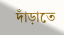দাঁড়াতে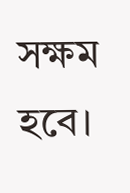সক্ষম হবে।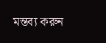মন্তব্য করুন